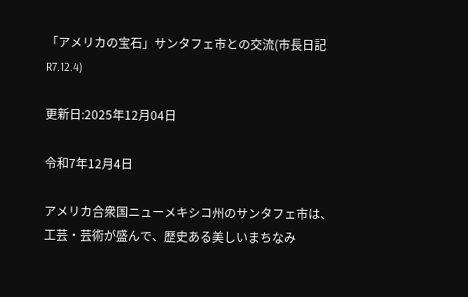「アメリカの宝石」サンタフェ市との交流(市長日記R7.12.4)

更新日:2025年12月04日

令和7年12月4日

アメリカ合衆国ニューメキシコ州のサンタフェ市は、工芸・芸術が盛んで、歴史ある美しいまちなみ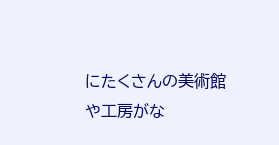にたくさんの美術館や工房がな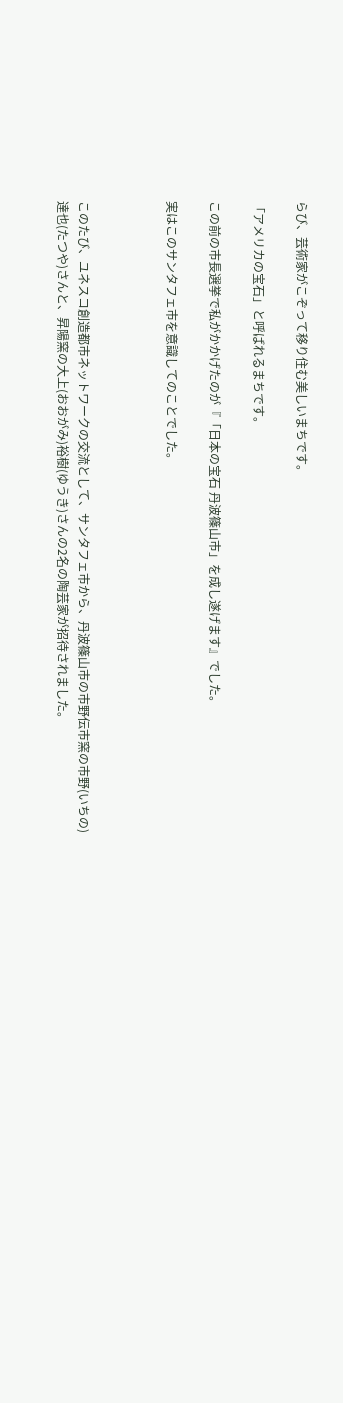らび、芸術家がこぞって移り住む美しいまちです。

「アメリカの宝石」と呼ばれるまちです。

この前の市長選挙で私がかかげたのが『「日本の宝石 丹波篠山市」を成し遂げます』でした。

実はこのサンタフェ市を意識してのことでした。



このたび、ユネスコ創造都市ネットワークの交流として、サンタフェ市から、丹波篠山市の市野伝市窯の市野(いちの)達也(たつや)さんと、昇陽窯の大上(おおがみ)裕樹(ゆうき)さんの2名の陶芸家が招待されました。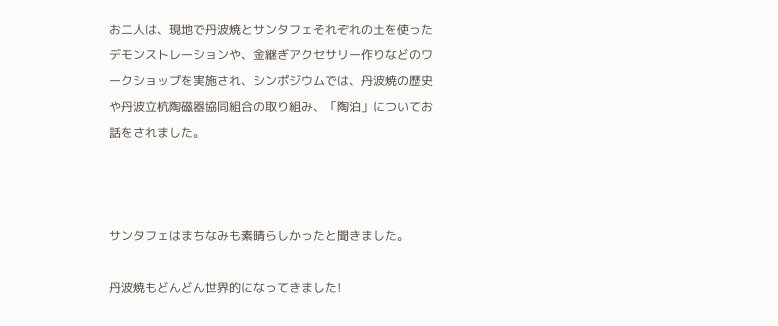お二人は、現地で丹波焼とサンタフェそれぞれの土を使ったデモンストレーションや、金継ぎアクセサリー作りなどのワークショップを実施され、シンポジウムでは、丹波焼の歴史や丹波立杭陶磁器協同組合の取り組み、「陶泊」についてお話をされました。



サンタフェはまちなみも素晴らしかったと聞きました。

丹波焼もどんどん世界的になってきました!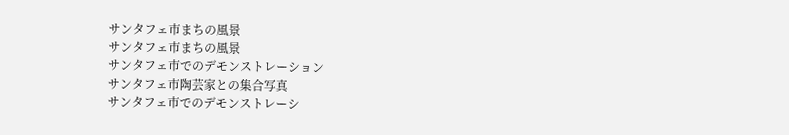サンタフェ市まちの風景
サンタフェ市まちの風景
サンタフェ市でのデモンストレーション
サンタフェ市陶芸家との集合写真
サンタフェ市でのデモンストレーシ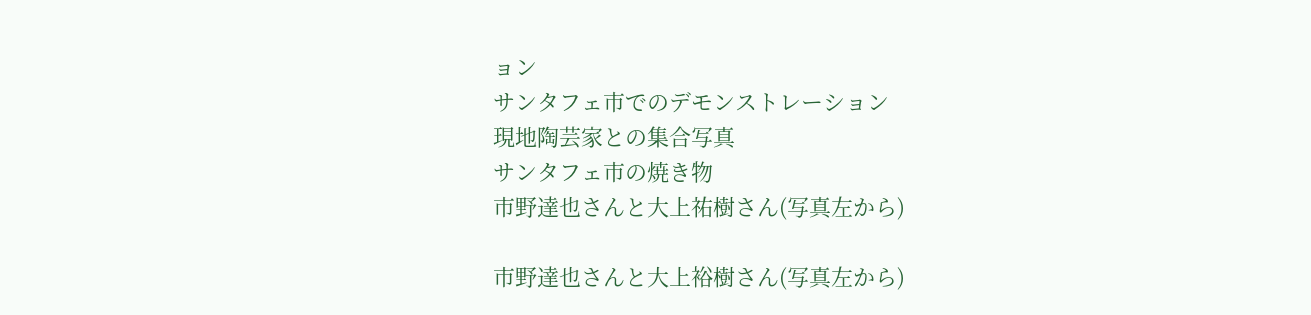ョン
サンタフェ市でのデモンストレーション
現地陶芸家との集合写真
サンタフェ市の焼き物
市野達也さんと大上祐樹さん(写真左から)

市野達也さんと大上裕樹さん(写真左から)